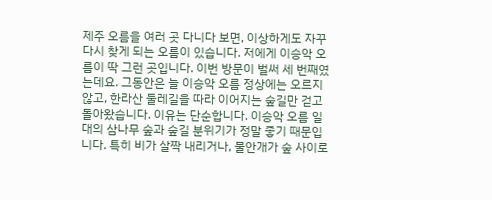제주 오름을 여러 곳 다니다 보면, 이상하게도 자꾸 다시 찾게 되는 오름이 있습니다. 저에게 이승악 오름이 딱 그런 곳입니다. 이번 방문이 벌써 세 번째였는데요. 그동안은 늘 이승악 오름 정상에는 오르지 않고, 한라산 둘레길을 따라 이어지는 숲길만 걷고 돌아왔습니다. 이유는 단순합니다. 이승악 오름 일대의 삼나무 숲과 숲길 분위기가 정말 좋기 때문입니다. 특히 비가 살짝 내리거나, 물안개가 숲 사이로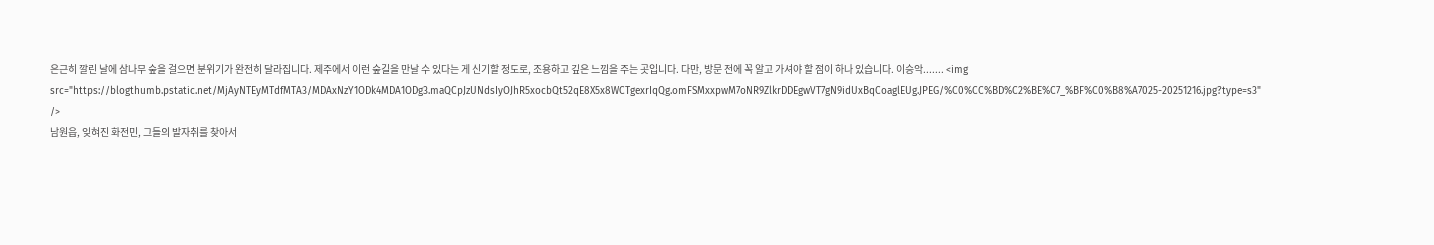은근히 깔린 날에 삼나무 숲을 걸으면 분위기가 완전히 달라집니다. 제주에서 이런 숲길을 만날 수 있다는 게 신기할 정도로, 조용하고 깊은 느낌을 주는 곳입니다. 다만, 방문 전에 꼭 알고 가셔야 할 점이 하나 있습니다. 이승악....... <img src="https://blogthumb.pstatic.net/MjAyNTEyMTdfMTA3/MDAxNzY1ODk4MDA1ODg3.maQCpJzUNdsIyOJhR5xocbQt52qE8X5x8WCTgexrIqQg.omFSMxxpwM7oNR9ZlkrDDEgwVT7gN9idUxBqCoaglEUg.JPEG/%C0%CC%BD%C2%BE%C7_%BF%C0%B8%A7025-20251216.jpg?type=s3" />
남원읍, 잊혀진 화전민, 그들의 발자취를 찾아서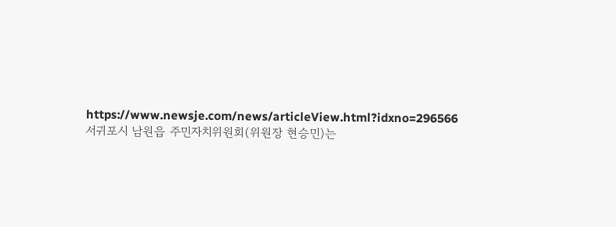https://www.newsje.com/news/articleView.html?idxno=296566 서귀포시 남원읍 주민자치위원회(위원장 현승민)는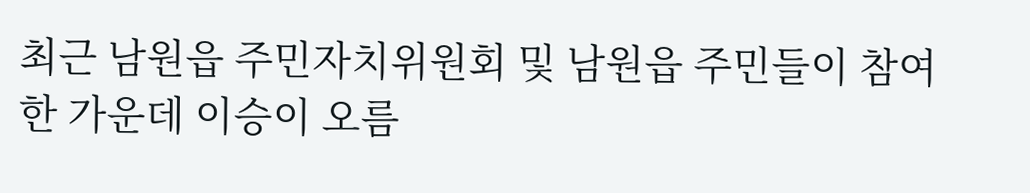최근 남원읍 주민자치위원회 및 남원읍 주민들이 참여한 가운데 이승이 오름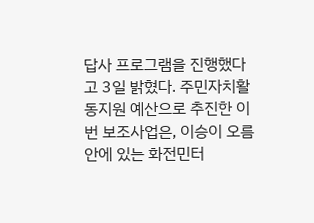답사 프로그램을 진행했다고 3일 밝혔다. 주민자치활동지원 예산으로 추진한 이번 보조사업은, 이승이 오름 안에 있는 화전민터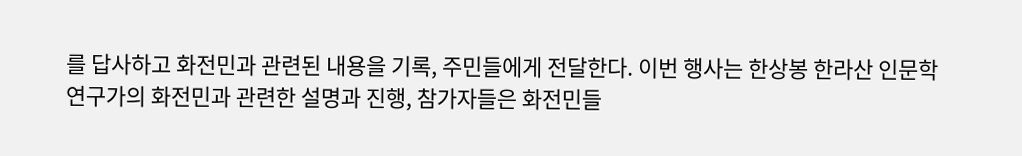를 답사하고 화전민과 관련된 내용을 기록, 주민들에게 전달한다. 이번 행사는 한상봉 한라산 인문학연구가의 화전민과 관련한 설명과 진행, 참가자들은 화전민들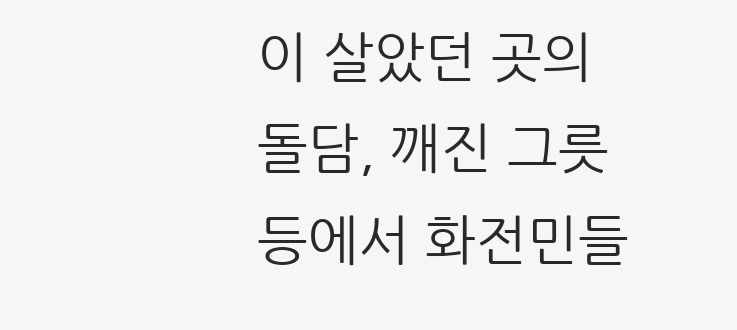이 살았던 곳의 돌담, 깨진 그릇 등에서 화전민들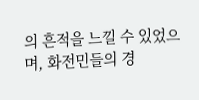의 흔적을 느낄 수 있었으며, 화전민들의 경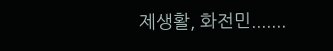제생활, 화전민.......